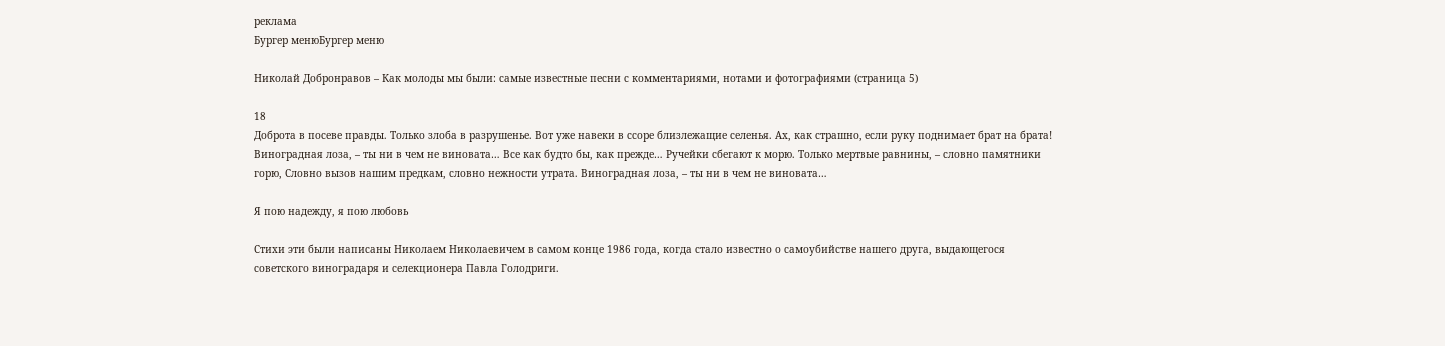реклама
Бургер менюБургер меню

Николай Добронравов – Как молоды мы были: самые известные песни с комментариями, нотами и фотографиями (страница 5)

18
Доброта в посеве правды. Только злоба в разрушенье. Вот уже навеки в ссоре близлежащие селенья. Ах, как страшно, если руку поднимает брат на брата! Виноградная лоза, – ты ни в чем не виновата… Все как будто бы, как прежде… Ручейки сбегают к морю. Только мертвые равнины, – словно памятники горю, Словно вызов нашим предкам, словно нежности утрата. Виноградная лоза, – ты ни в чем не виновата…

Я пою надежду, я пою любовь

Стихи эти были написаны Николаем Николаевичем в самом конце 1986 года, когда стало известно о самоубийстве нашего друга, выдающегося советского виноградаря и селекционера Павла Голодриги.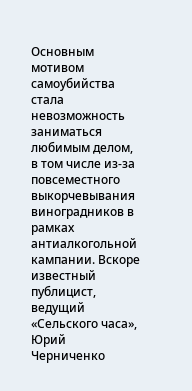Основным мотивом самоубийства стала невозможность заниматься любимым делом, в том числе из-за повсеместного выкорчевывания виноградников в рамках антиалкогольной кампании. Вскоре известный публицист, ведущий «Сельского часа», Юрий Черниченко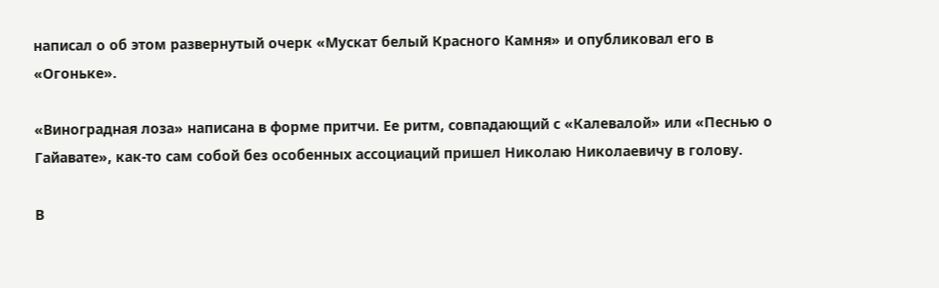написал о об этом развернутый очерк «Мускат белый Красного Камня» и опубликовал его в «Огоньке».

«Виноградная лоза» написана в форме притчи. Ее ритм, совпадающий с «Калевалой» или «Песнью о Гайавате», как-то сам собой без особенных ассоциаций пришел Николаю Николаевичу в голову.

В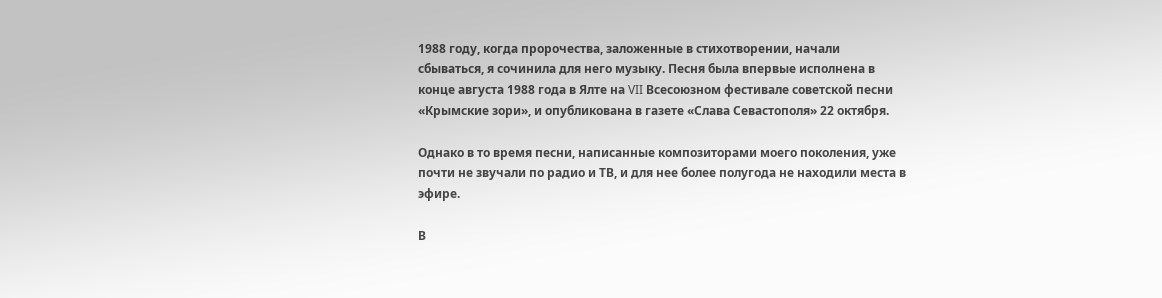1988 году, когда пророчества, заложенные в стихотворении, начали сбываться, я сочинила для него музыку. Песня была впервые исполнена в конце августа 1988 года в Ялте на VII Всесоюзном фестивале советской песни «Крымские зори», и опубликована в газете «Слава Севастополя» 22 октября.

Однако в то время песни, написанные композиторами моего поколения, уже почти не звучали по радио и ТВ, и для нее более полугода не находили места в эфире.

В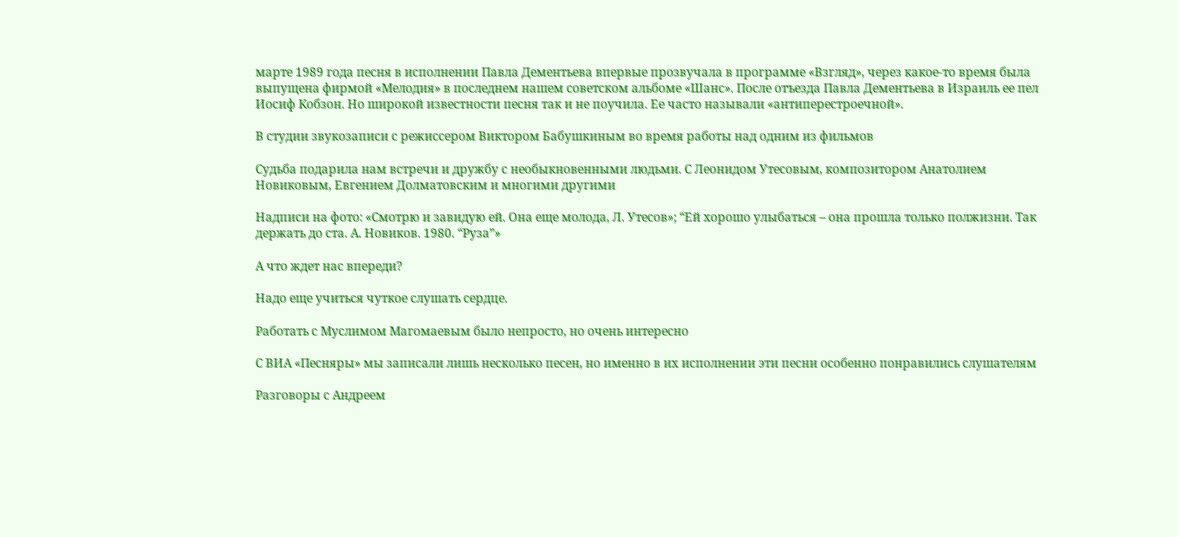марте 1989 года песня в исполнении Павла Дементьева впервые прозвучала в программе «Взгляд», через какое-то время была выпущена фирмой «Мелодия» в последнем нашем советском альбоме «Шанс». После отъезда Павла Дементьева в Израиль ее пел Иосиф Кобзон. Но широкой известности песня так и не поучила. Ее часто называли «антиперестроечной».

В студии звукозаписи с режиссером Виктором Бабушкиным во время работы над одним из фильмов

Судьба подарила нам встречи и дружбу с необыкновенными людьми. С Леонидом Утесовым, композитором Анатолием Новиковым, Евгением Долматовским и многими другими

Надписи на фото: «Смотрю и завидую ей. Она еще молода, Л. Утесов»; “Ей хорошо улыбаться – она прошла только полжизни. Так держать до ста. А. Новиков. 1980. “Руза”»

А что ждет нас впереди?

Надо еще учиться чуткое слушать сердце.

Работать с Муслимом Магомаевым было непросто, но очень интересно

С ВИА «Песняры» мы записали лишь несколько песен, но именно в их исполнении эти песни особенно понравились слушателям

Разговоры с Андреем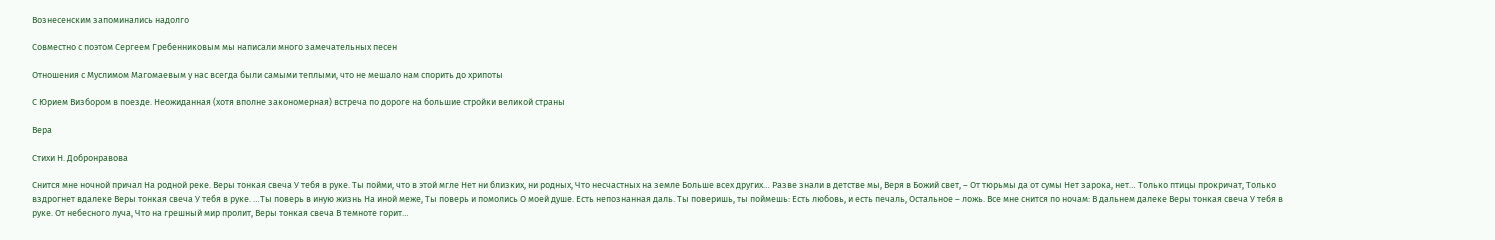Вознесенским запоминались надолго

Совместно с поэтом Сергеем Гребенниковым мы написали много замечательных песен

Отношения с Муслимом Магомаевым у нас всегда были самыми теплыми, что не мешало нам спорить до хрипоты

С Юрием Визбором в поезде. Неожиданная (хотя вполне закономерная) встреча по дороге на большие стройки великой страны

Вера

Стихи Н. Добронравова

Снится мне ночной причал На родной реке. Веры тонкая свеча У тебя в руке. Ты пойми, что в этой мгле Нет ни близких, ни родных, Что несчастных на земле Больше всех других… Разве знали в детстве мы, Веря в Божий свет, – От тюрьмы да от сумы Нет зарока, нет… Только птицы прокричат, Только вздрогнет вдалеке Веры тонкая свеча У тебя в руке. …Ты поверь в иную жизнь На иной меже, Ты поверь и помолись О моей душе. Есть непознанная даль. Ты поверишь, ты поймешь: Есть любовь, и есть печаль, Остальное – ложь. Все мне снится по ночам: В дальнем далеке Веры тонкая свеча У тебя в руке. От небесного луча, Что на грешный мир пролит, Веры тонкая свеча В темноте горит…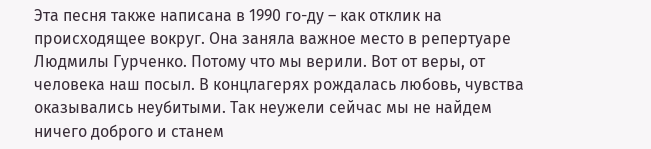Эта песня также написана в 1990 го-ду – как отклик на происходящее вокруг. Она заняла важное место в репертуаре Людмилы Гурченко. Потому что мы верили. Вот от веры, от человека наш посыл. В концлагерях рождалась любовь, чувства оказывались неубитыми. Так неужели сейчас мы не найдем ничего доброго и станем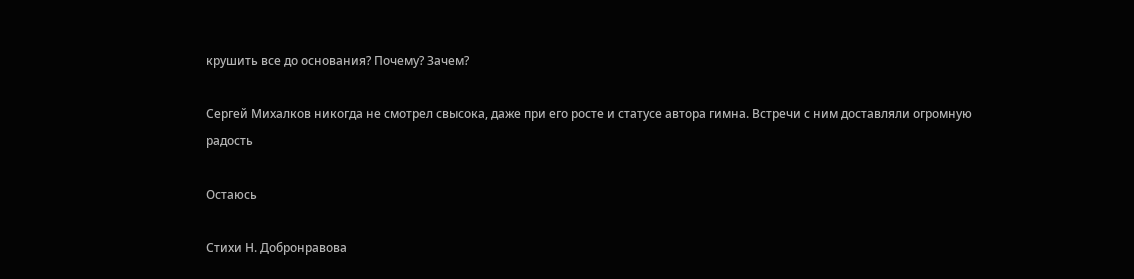крушить все до основания? Почему? Зачем?

Сергей Михалков никогда не смотрел свысока, даже при его росте и статусе автора гимна. Встречи с ним доставляли огромную радость

Остаюсь

Стихи Н. Добронравова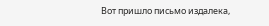Вот пришло письмо издалека,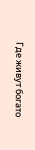Где живут богато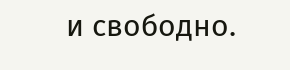и свободно.